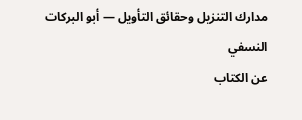مدارك التنزيل وحقائق التأويل — أبو البركات النسفي
عن الكتاب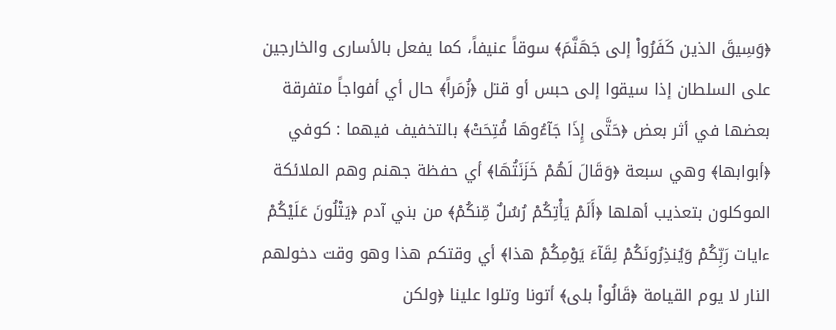﴿وَسِيقَ الذين كَفَرُواْ إلى جَهَنَّمَ﴾ سوقاً عنيفاً، كما يفعل بالأسارى والخارجين على السلطان إذا سيقوا إلى حبس أو قتل ﴿زُمَراً﴾ حال أي أفواجاً متفرقة بعضها في أثر بعض ﴿حَتَّى إِذَا جَآءُوهَا فُتِحَتْ﴾ بالتخفيف فيهما : كوفي ﴿أبوابها﴾ وهي سبعة ﴿وَقَالَ لَهُمْ خَزَنَتُهَا﴾ أي حفظة جهنم وهم الملائكة الموكلون بتعذيب أهلها ﴿أَلَمْ يَأْتِكُمْ رُسُلٌ مِّنكُمْ﴾ من بني آدم ﴿يَتْلُونَ عَلَيْكُمْ ءايات رَبِّكُمْ وَيُنذِرُونَكُمْ لِقَآءَ يَوْمِكُمْ هذا﴾ أي وقتكم هذا وهو وقت دخولهم النار لا يوم القيامة ﴿قَالُواْ بلى﴾ أتونا وتلوا علينا ﴿ولكن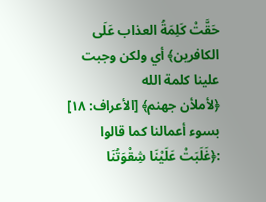حَقَّتْ كَلِمَةُ العذاب عَلَى الكافرين﴾ أي ولكن وجبت علينا كلمة الله
﴿لأملأن جهنم﴾ [الأعراف: ١٨] بسوء أعمالنا كما قالوا :﴿غَلَبَتْ عَلَيْنَا شِقْوَتُنَا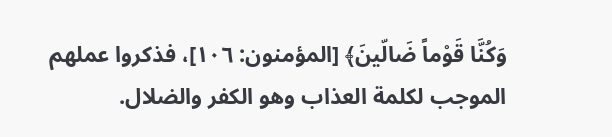وَكُنَّا قَوْماً ضَالّينَ﴾ [المؤمنون: ١٠٦]، فذكروا عملهم الموجب لكلمة العذاب وهو الكفر والضلال.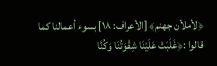﴿لأملأن جهنم﴾ [الأعراف: ١٨] بسوء أعمالنا كما قالوا :﴿غَلَبَتْ عَلَيْنَا شِقْوَتُنَا وَكُنَّا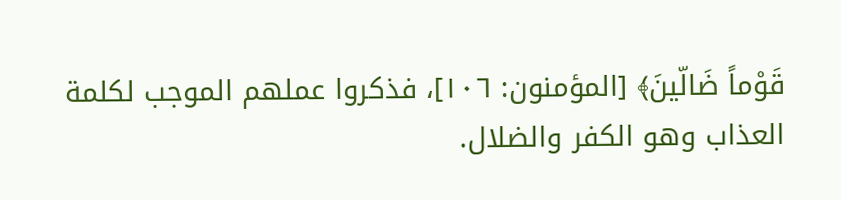قَوْماً ضَالّينَ﴾ [المؤمنون: ١٠٦]، فذكروا عملهم الموجب لكلمة العذاب وهو الكفر والضلال.